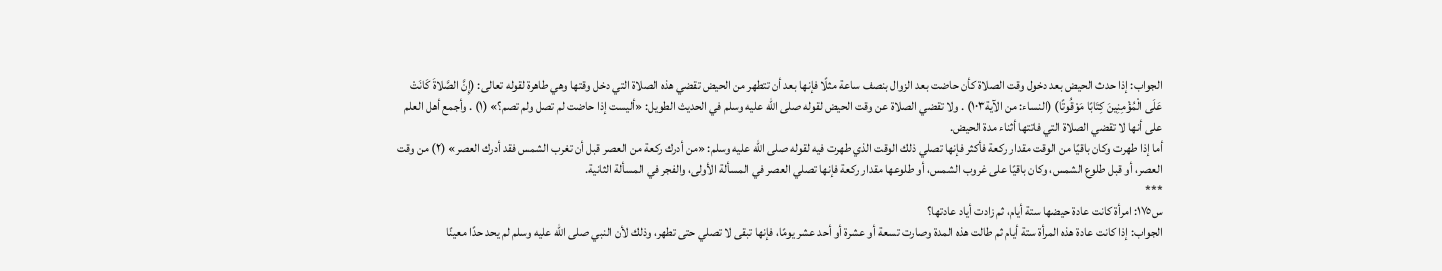الجواب: إذا حدث الحيض بعد دخول وقت الصلاة كأن حاضت بعد الزوال بنصف ساعة مثلًا فإنها بعد أن تتطهر من الحيض تقضي هذه الصلاة التي دخل وقتها وهي طاهرة لقوله تعالى: (إِنَّ الصَّلاةَ كَانَتْ عَلَى الْمُؤْمِنِينَ كِتَابًا مَوْقُوتًا) (النساء: من الآية١٠٣) . ولا تقضي الصلاة عن وقت الحيض لقوله صلى الله عليه وسلم في الحديث الطويل: «أليست إذا حاضت لم تصل ولم تصم؟» (١) . وأجمع أهل العلم على أنها لا تقضي الصلاة التي فاتتها أثناء مدة الحيض.
أما إذا طهرت وكان باقيًا من الوقت مقدار ركعة فأكثر فإنها تصلي ذلك الوقت الذي طهرت فيه لقوله صلى الله عليه وسلم: «من أدرك ركعة من العصر قبل أن تغرب الشمس فقد أدرك العصر» (٢) من وقت العصر، أو قبل طلوع الشمس، وكان باقيًا على غروب الشمس، أو طلوعها مقدار ركعة فإنها تصلي العصر في المسألة الأولى، والفجر في المسألة الثانية.
***
س١٧٥: امرأة كانت عادة حيضها ستة أيام، ثم زادت أياد عادتها؟
الجواب: إذا كانت عادة هذه المرأة ستة أيام ثم طالت هذه المدة وصارت تسعة أو عشرة أو أحد عشر يومًا، فإنها تبقى لا تصلي حتى تطهر، وذلك لأن النبي صلى الله عليه وسلم لم يحد حدًا معينًا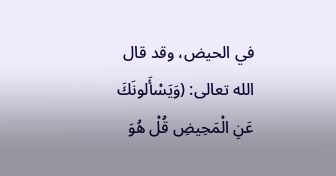في الحيض، وقد قال الله تعالى: (وَيَسْأَلونَكَ عَنِ الْمَحِيضِ قُلْ هُوَ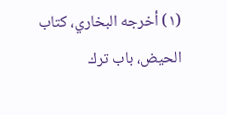(١) أخرجه البخاري، كتاب الحيض، باب ترك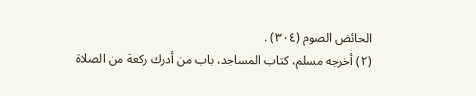الحائض الصوم (٣٠٤) .
(٢) أخرجه مسلم، كتاب المساجد، باب من أدرك ركعة من الصلاة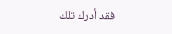فقد أدرك تلك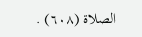الصلاة (٦٠٨) .